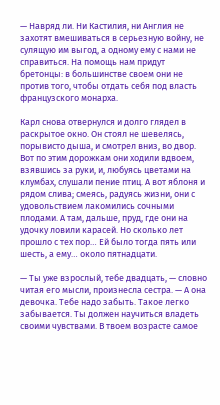— Навряд ли. Ни Кастилия, ни Англия не захотят вмешиваться в серьезную войну, не сулящую им выгод, а одному ему с нами не справиться. На помощь нам придут бретонцы: в большинстве своем они не против того, чтобы отдать себя под власть французского монарха.

Карл снова отвернулся и долго глядел в раскрытое окно. Он стоял не шевелясь, порывисто дыша, и смотрел вниз, во двор. Вот по этим дорожкам они ходили вдвоем, взявшись за руки, и, любуясь цветами на клумбах, слушали пение птиц. А вот яблоня и рядом слива; смеясь, радуясь жизни, они с удовольствием лакомились сочными плодами. А там, дальше, пруд, где они на удочку ловили карасей. Но сколько лет прошло с тех пор… Ей было тогда пять или шесть, а ему… около пятнадцати.

— Ты уже взрослый, тебе двадцать, — словно читая его мысли, произнесла сестра. — А она девочка. Тебе надо забыть. Такое легко забывается. Ты должен научиться владеть своими чувствами. В твоем возрасте самое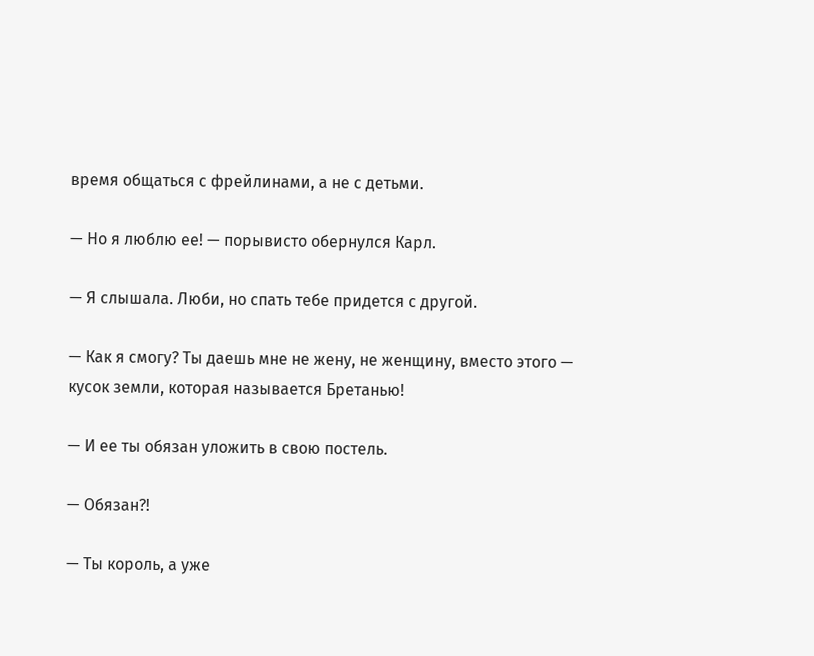время общаться с фрейлинами, а не с детьми.

— Но я люблю ее! — порывисто обернулся Карл.

— Я слышала. Люби, но спать тебе придется с другой.

— Как я смогу? Ты даешь мне не жену, не женщину, вместо этого — кусок земли, которая называется Бретанью!

— И ее ты обязан уложить в свою постель.

— Обязан?!

— Ты король, а уже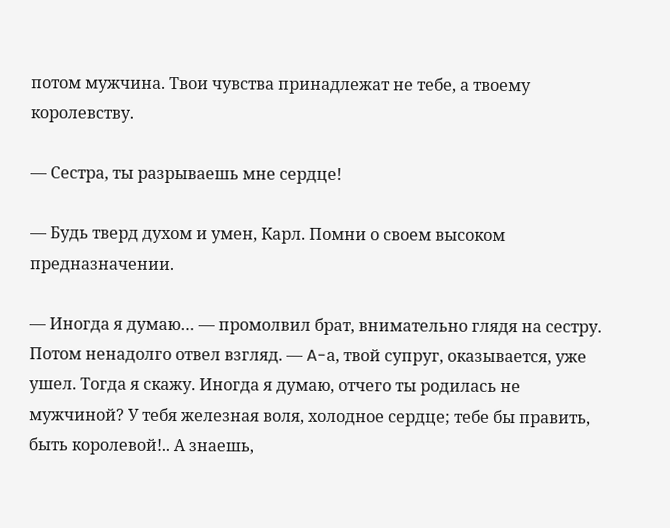потом мужчина. Твои чувства принадлежат не тебе, а твоему королевству.

— Сестра, ты разрываешь мне сердце!

— Будь тверд духом и умен, Карл. Помни о своем высоком предназначении.

— Иногда я думаю… — промолвил брат, внимательно глядя на сестру. Потом ненадолго отвел взгляд. — A-а, твой супруг, оказывается, уже ушел. Тогда я скажу. Иногда я думаю, отчего ты родилась не мужчиной? У тебя железная воля, холодное сердце; тебе бы править, быть королевой!.. А знаешь,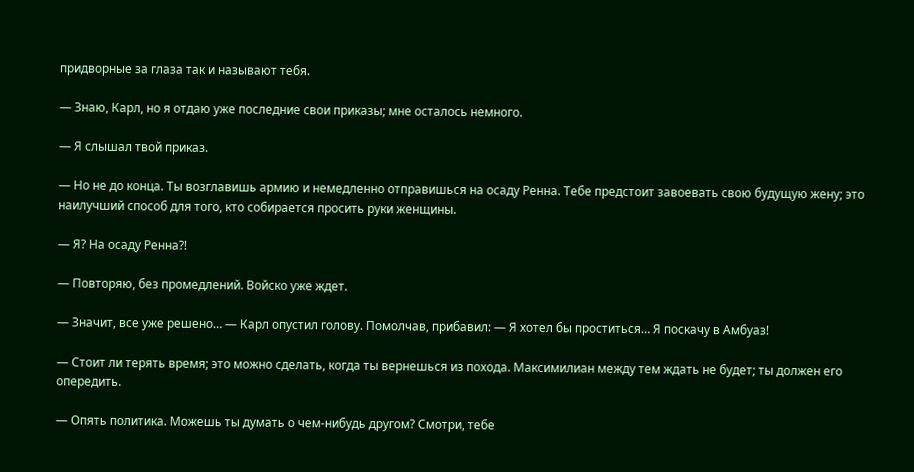придворные за глаза так и называют тебя.

— Знаю, Карл, но я отдаю уже последние свои приказы; мне осталось немного.

— Я слышал твой приказ.

— Но не до конца. Ты возглавишь армию и немедленно отправишься на осаду Ренна. Тебе предстоит завоевать свою будущую жену; это наилучший способ для того, кто собирается просить руки женщины.

— Я? На осаду Ренна?!

— Повторяю, без промедлений. Войско уже ждет.

— Значит, все уже решено… — Карл опустил голову. Помолчав, прибавил: — Я хотел бы проститься… Я поскачу в Амбуаз!

— Стоит ли терять время; это можно сделать, когда ты вернешься из похода. Максимилиан между тем ждать не будет; ты должен его опередить.

— Опять политика. Можешь ты думать о чем-нибудь другом? Смотри, тебе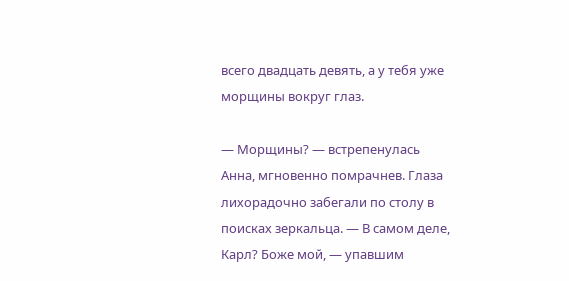всего двадцать девять, а у тебя уже морщины вокруг глаз.

— Морщины? — встрепенулась Анна, мгновенно помрачнев. Глаза лихорадочно забегали по столу в поисках зеркальца. — В самом деле, Карл? Боже мой, — упавшим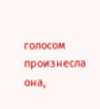голосом произнесла она,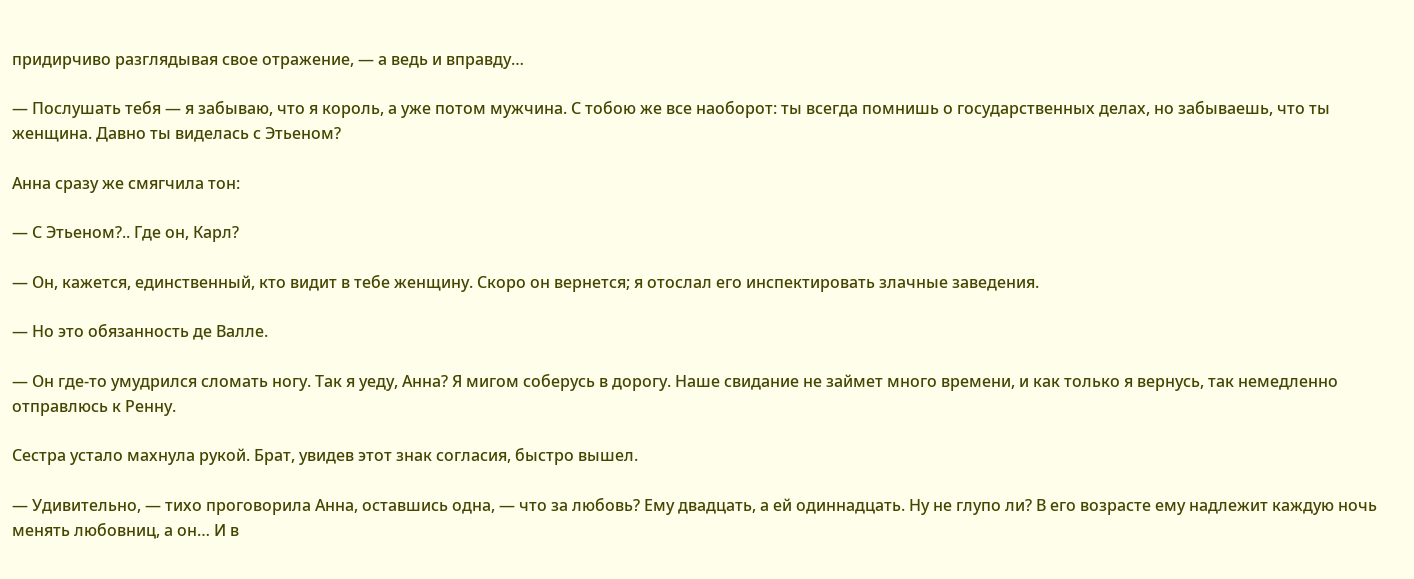придирчиво разглядывая свое отражение, — а ведь и вправду…

— Послушать тебя — я забываю, что я король, а уже потом мужчина. С тобою же все наоборот: ты всегда помнишь о государственных делах, но забываешь, что ты женщина. Давно ты виделась с Этьеном?

Анна сразу же смягчила тон:

— С Этьеном?.. Где он, Карл?

— Он, кажется, единственный, кто видит в тебе женщину. Скоро он вернется; я отослал его инспектировать злачные заведения.

— Но это обязанность де Валле.

— Он где-то умудрился сломать ногу. Так я уеду, Анна? Я мигом соберусь в дорогу. Наше свидание не займет много времени, и как только я вернусь, так немедленно отправлюсь к Ренну.

Сестра устало махнула рукой. Брат, увидев этот знак согласия, быстро вышел.

— Удивительно, — тихо проговорила Анна, оставшись одна, — что за любовь? Ему двадцать, а ей одиннадцать. Ну не глупо ли? В его возрасте ему надлежит каждую ночь менять любовниц, а он… И в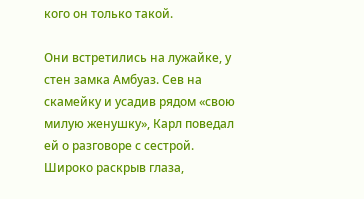кого он только такой.

Они встретились на лужайке, у стен замка Амбуаз. Сев на скамейку и усадив рядом «свою милую женушку», Карл поведал ей о разговоре с сестрой. Широко раскрыв глаза,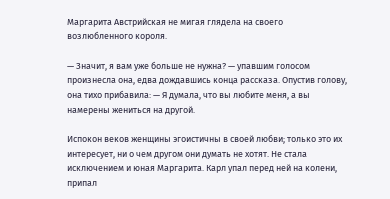Маргарита Австрийская не мигая глядела на своего возлюбленного короля.

— Значит, я вам уже больше не нужна? — упавшим голосом произнесла она, едва дождавшись конца рассказа. Опустив голову, она тихо прибавила: — Я думала, что вы любите меня, а вы намерены жениться на другой.

Испокон веков женщины эгоистичны в своей любви; только это их интересует, ни о чем другом они думать не хотят. Не стала исключением и юная Маргарита. Карл упал перед ней на колени, припал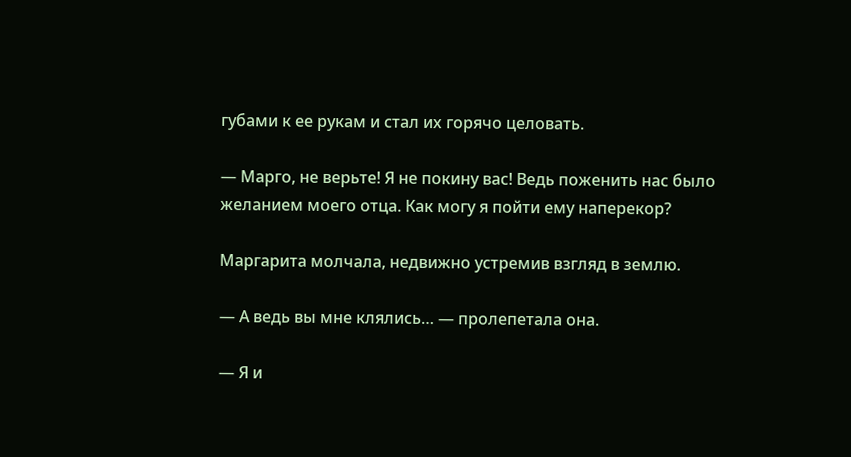губами к ее рукам и стал их горячо целовать.

— Марго, не верьте! Я не покину вас! Ведь поженить нас было желанием моего отца. Как могу я пойти ему наперекор?

Маргарита молчала, недвижно устремив взгляд в землю.

— А ведь вы мне клялись… — пролепетала она.

— Я и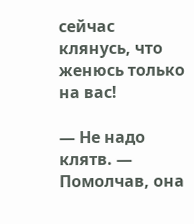сейчас клянусь, что женюсь только на вас!

— Не надо клятв. — Помолчав, она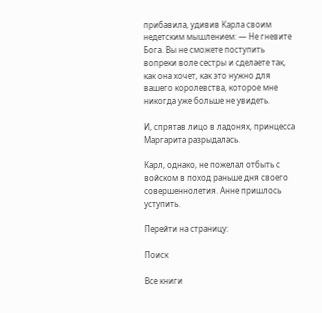прибавила, удивив Карла своим недетским мышлением: — Не гневите Бога. Вы не сможете поступить вопреки воле сестры и сделаете так, как она хочет, как это нужно для вашего королевства, которое мне никогда уже больше не увидеть.

И, спрятав лицо в ладонях, принцесса Маргарита разрыдалась.

Карл, однако, не пожелал отбыть с войском в поход раньше дня своего совершеннолетия. Анне пришлось уступить.

Перейти на страницу:

Поиск

Все книги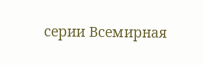серии Всемирная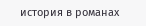история в романах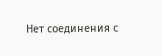Нет соединения с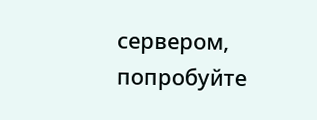сервером, попробуйте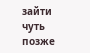зайти чуть позже